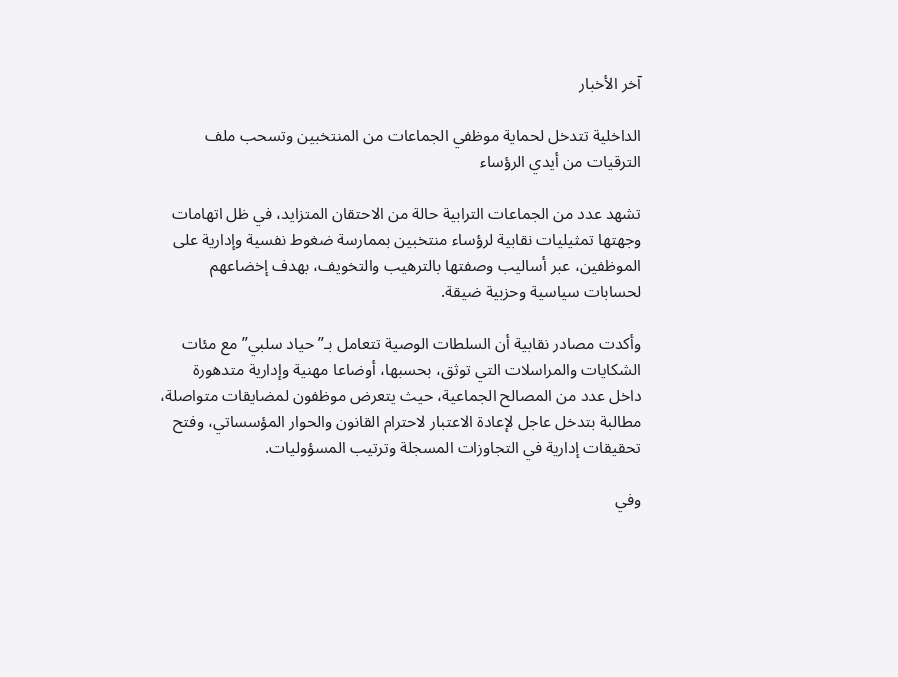آخر الأخبار

الداخلية تتدخل لحماية موظفي الجماعات من المنتخبين وتسحب ملف الترقيات من أيدي الرؤساء

تشهد عدد من الجماعات الترابية حالة من الاحتقان المتزايد، في ظل اتهامات وجهتها تمثيليات نقابية لرؤساء منتخبين بممارسة ضغوط نفسية وإدارية على الموظفين، عبر أساليب وصفتها بالترهيب والتخويف، بهدف إخضاعهم لحسابات سياسية وحزبية ضيقة.

وأكدت مصادر نقابية أن السلطات الوصية تتعامل بـ”حياد سلبي” مع مئات الشكايات والمراسلات التي توثق، بحسبها، أوضاعا مهنية وإدارية متدهورة داخل عدد من المصالح الجماعية، حيث يتعرض موظفون لمضايقات متواصلة، مطالبة بتدخل عاجل لإعادة الاعتبار لاحترام القانون والحوار المؤسساتي، وفتح تحقيقات إدارية في التجاوزات المسجلة وترتيب المسؤوليات.

وفي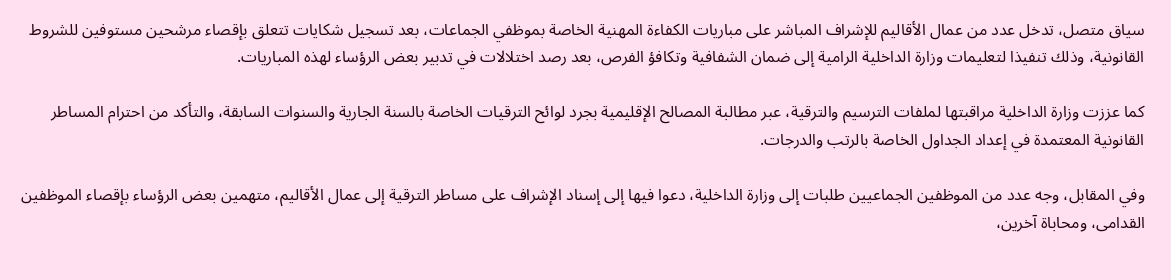سياق متصل، تدخل عدد من عمال الأقاليم للإشراف المباشر على مباريات الكفاءة المهنية الخاصة بموظفي الجماعات، بعد تسجيل شكايات تتعلق بإقصاء مرشحين مستوفين للشروط القانونية، وذلك تنفيذا لتعليمات وزارة الداخلية الرامية إلى ضمان الشفافية وتكافؤ الفرص، بعد رصد اختلالات في تدبير بعض الرؤساء لهذه المباريات.

كما عززت وزارة الداخلية مراقبتها لملفات الترسيم والترقية، عبر مطالبة المصالح الإقليمية بجرد لوائح الترقيات الخاصة بالسنة الجارية والسنوات السابقة، والتأكد من احترام المساطر القانونية المعتمدة في إعداد الجداول الخاصة بالرتب والدرجات.

وفي المقابل، وجه عدد من الموظفين الجماعيين طلبات إلى وزارة الداخلية، دعوا فيها إلى إسناد الإشراف على مساطر الترقية إلى عمال الأقاليم، متهمين بعض الرؤساء بإقصاء الموظفين القدامى، ومحاباة آخرين،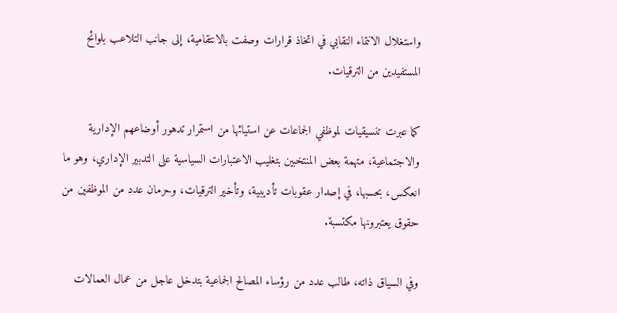واستغلال الانتماء النقابي في اتخاذ قرارات وصفت بالانتقامية، إلى جانب التلاعب بلوائح المستفيدين من الترقيات.

كما عبرت تنسيقيات لموظفي الجماعات عن استيائها من استمرار تدهور أوضاعهم الإدارية والاجتماعية، متهمة بعض المنتخبين بتغليب الاعتبارات السياسية على التدبير الإداري، وهو ما انعكس، بحسبها، في إصدار عقوبات تأديبية، وتأخير الترقيات، وحرمان عدد من الموظفين من حقوق يعتبرونها مكتسبة.

وفي السياق ذاته، طالب عدد من رؤساء المصالح الجماعية بتدخل عاجل من عمال العمالات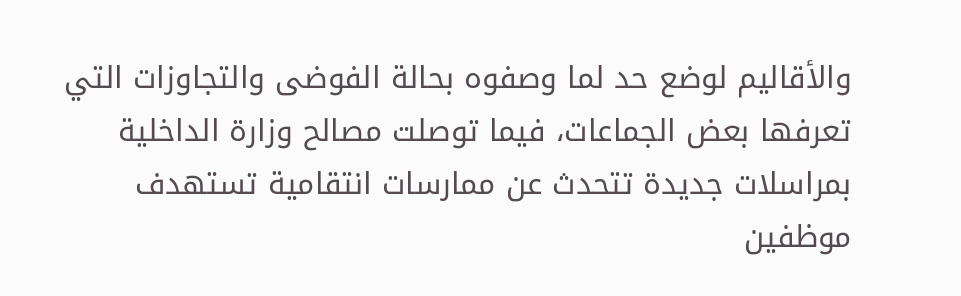والأقاليم لوضع حد لما وصفوه بحالة الفوضى والتجاوزات التي تعرفها بعض الجماعات، فيما توصلت مصالح وزارة الداخلية بمراسلات جديدة تتحدث عن ممارسات انتقامية تستهدف موظفين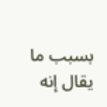بسبب ما يقال إنه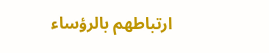ارتباطهم بالرؤساء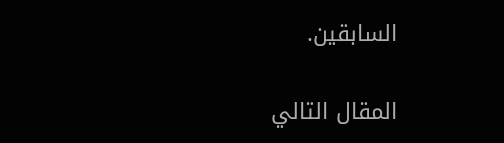السابقين.

المقال التالي